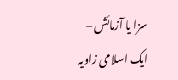سزا یا آزمائش – ایک اسلامی زاویہ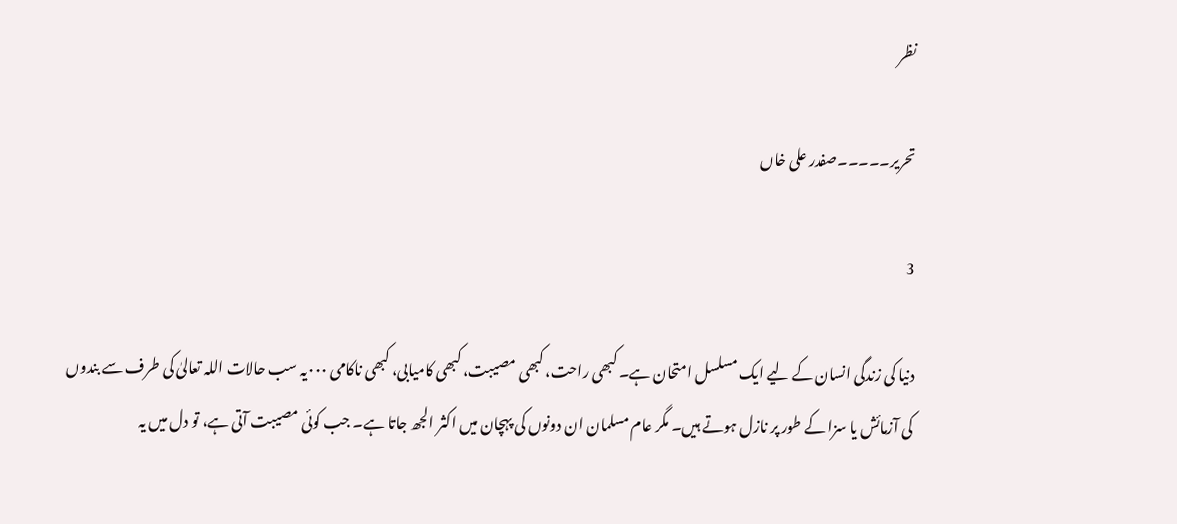نظر

تحریر۔۔۔۔۔صفدر علی خاں

3

دنیا کی زندگی انسان کے لیے ایک مسلسل امتحان ہے۔ کبھی راحت، کبھی مصیبت، کبھی کامیابی، کبھی ناکامی ۰۰۰یہ سب حالات اللہ تعالیٰ کی طرف سے بندوں کی آزمائش یا سزا کے طور پر نازل ہوتے ہیں۔ مگر عام مسلمان ان دونوں کی پہچان میں اکثر الجھ جاتا ہے۔ جب کوئی مصیبت آتی ہے، تو دل میں یہ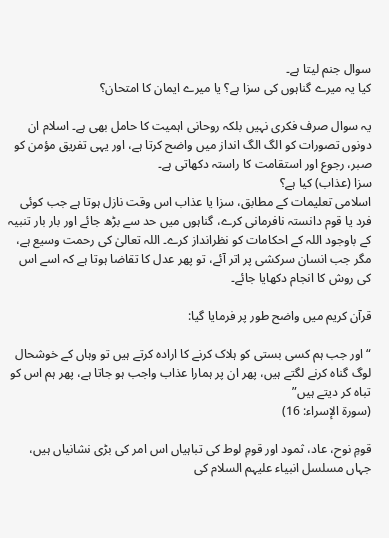سوال جنم لیتا ہے۔
کیا یہ میرے گناہوں کی سزا ہے؟ یا میرے ایمان کا امتحان؟

یہ سوال صرف فکری نہیں بلکہ روحانی اہمیت کا حامل بھی ہے۔ اسلام ان دونوں تصورات کو الگ الگ انداز میں واضح کرتا ہے، اور یہی تفریق مؤمن کو صبر، رجوع اور استقامت کا راستہ دکھاتی ہے۔
سزا (عذاب) کیا ہے؟
اسلامی تعلیمات کے مطابق، سزا یا عذاب اس وقت نازل ہوتا ہے جب کوئی فرد یا قوم دانستہ نافرمانی کرے، گناہوں میں حد سے بڑھ جائے اور بار بار تنبیہ کے باوجود اللہ کے احکامات کو نظرانداز کرے۔ اللہ تعالیٰ کی رحمت وسیع ہے، مگر جب انسان سرکشی پر اتر آئے، تو پھر عدل کا تقاضا ہوتا ہے کہ اسے اس کی روش کا انجام دکھایا جائے۔

قرآن کریم میں واضح طور پر فرمایا گیا:

“اور جب ہم کسی بستی کو ہلاک کرنے کا ارادہ کرتے ہیں تو وہاں کے خوشحال لوگ گناہ کرنے لگتے ہیں، پھر ان پر ہمارا عذاب واجب ہو جاتا ہے، پھر ہم اس کو تباہ کر دیتے ہیں”
(سورۃ الإسراء: 16)

قومِ نوح، عاد، ثمود اور قومِ لوط کی تباہیاں اس امر کی بڑی نشانیاں ہیں، جہاں مسلسل انبیاء علیہم السلام کی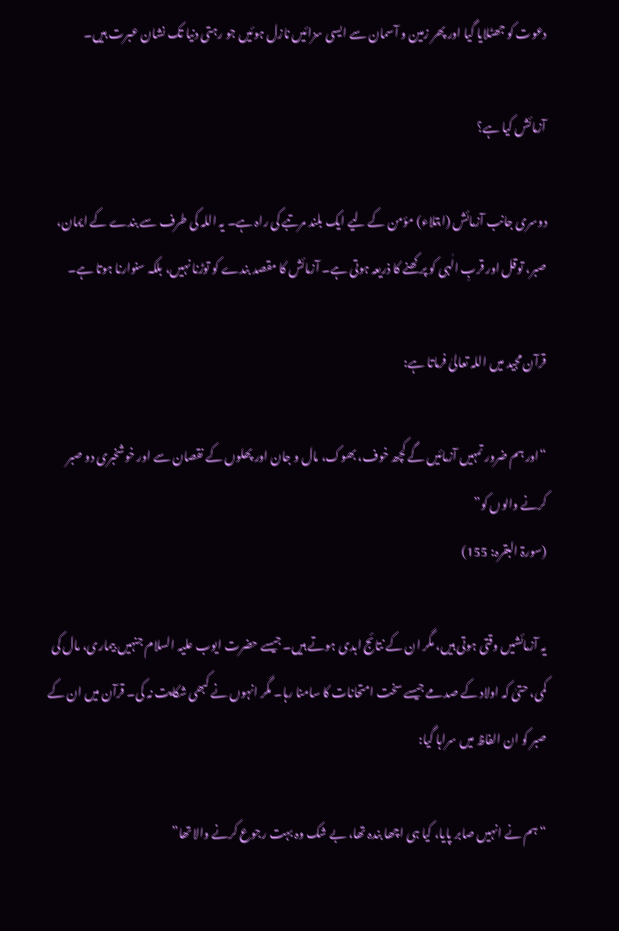دعوت کو جھٹلایا گیا اور پھر زمین و آسمان سے ایسی سزائیں نازل ہوئیں جو رہتی دنیا تک نشان عبرت ہیں۔

آزمائش کیا ہے؟

دوسری جانب آزمائش (ابتلاء) مؤمن کے لیے ایک بلند مرتبے کی راہ ہے۔ یہ اللہ کی طرف سے بندے کے ایمان، صبر، توقل اور قربِ الٰہی کو پرکھنے کا ذریعہ ہوتی ہے۔ آزمائش کا مقصد بندے کو توڑنا نہیں، بلکہ سنوارنا ہوتا ہے۔

قرآن مجید میں اللہ تعالیٰ فرماتا ہے:

“اور ہم ضرور تمہیں آزمائیں گے کچھ خوف، بھوک، مال و جان اور پھلوں کے نقصان سے اور خوشخبری دو صبر کرنے والوں کو”
(سورۃ البقرہ: 155)

یہ آزمائشیں وقتی ہوتی ہیں، مگر ان کے نتائج ابدی ہوتے ہیں۔ جیسے حضرت ایوب علیہ السلام جنہیں بیماری، مال کی کمی، حتیٰ کہ اولاد کے صدمے جیسے سخت امتحانات کا سامنا رہا۔ مگر انہوں نے کبھی شکایت نہ کی۔ قرآن میں ان کے صبر کو ان الفاظ میں سراہا گیا:

“ہم نے انہیں صابر پایا، کیا ہی اچھا بندہ تھا، بے شک وہ بہت رجوع کرنے والا تھا”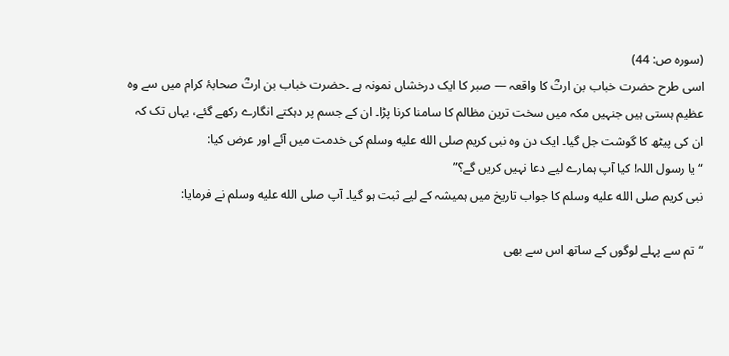(سورہ ص: 44)
اسی طرح حضرت خباب بن ارتؓ کا واقعہ — صبر کا ایک درخشاں نمونہ ہے ۔حضرت خباب بن ارتؓ صحابۂ کرام میں سے وہ عظیم ہستی ہیں جنہیں مکہ میں سخت ترین مظالم کا سامنا کرنا پڑا۔ ان کے جسم پر دہکتے انگارے رکھے گئے، یہاں تک کہ ان کی پیٹھ کا گوشت جل گیا۔ ایک دن وہ نبی کریم صلى الله عليه وسلم کی خدمت میں آئے اور عرض کیا:
“یا رسول اللہ! کیا آپ ہمارے لیے دعا نہیں کریں گے؟”
نبی کریم صلى الله عليه وسلم کا جواب تاریخ میں ہمیشہ کے لیے ثبت ہو گیا۔ آپ صلى الله عليه وسلم نے فرمایا:

“تم سے پہلے لوگوں کے ساتھ اس سے بھی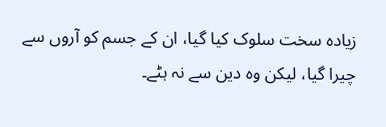زیادہ سخت سلوک کیا گیا، ان کے جسم کو آروں سے چیرا گیا، لیکن وہ دین سے نہ ہٹے۔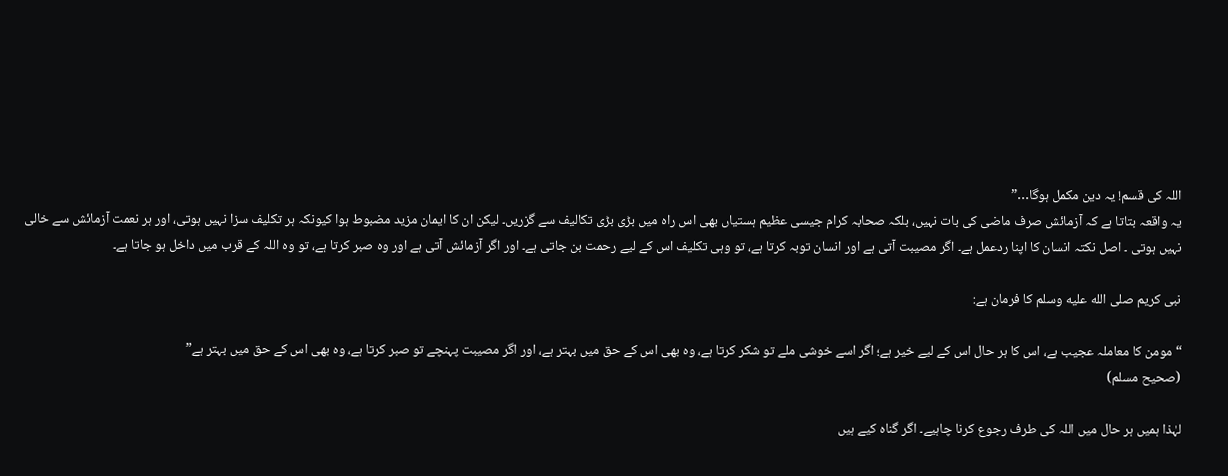اللہ کی قسم! یہ دین مکمل ہوگا…”
یہ واقعہ بتاتا ہے کہ آزمائش صرف ماضی کی بات نہیں، بلکہ صحابہ کرام جیسی عظیم ہستیاں بھی اس راہ میں بڑی بڑی تکالیف سے گزریں۔ لیکن ان کا ایمان مزید مضبوط ہوا کیونکہ ہر تکلیف سزا نہیں ہوتی، اور ہر نعمت آزمائش سے خالی نہیں ہوتی ۔ اصل نکتہ انسان کا اپنا ردعمل ہے۔ اگر مصیبت آتی ہے اور انسان توبہ کرتا ہے، تو وہی تکلیف اس کے لیے رحمت بن جاتی ہے۔ اور اگر آزمائش آتی ہے اور وہ صبر کرتا ہے، تو وہ اللہ کے قرب میں داخل ہو جاتا ہے۔

نبی کریم صلى الله عليه وسلم کا فرمان ہے:

“مومن کا معاملہ عجیب ہے، اس کا ہر حال اس کے لیے خیر ہے؛ اگر اسے خوشی ملے تو شکر کرتا ہے، وہ بھی اس کے حق میں بہتر ہے، اور اگر مصیبت پہنچے تو صبر کرتا ہے، وہ بھی اس کے حق میں بہتر ہے”
(صحیح مسلم)

لہٰذا ہمیں ہر حال میں اللہ کی طرف رجوع کرنا چاہیے۔ اگر گناہ کیے ہیں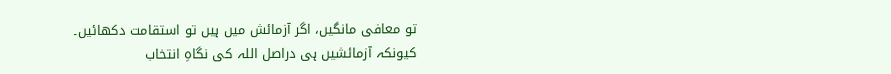تو معافی مانگیں، اگر آزمائش میں ہیں تو استقامت دکھائیں۔ کیونکہ آزمائشیں ہی دراصل اللہ کی نگاہِ انتخاب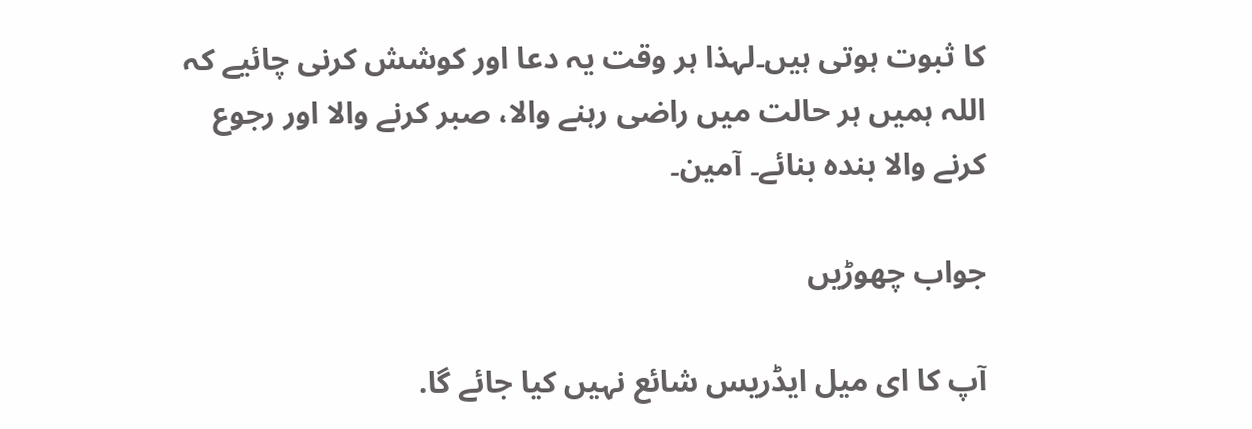کا ثبوت ہوتی ہیں۔لہذا ہر وقت یہ دعا اور کوشش کرنی چائیے کہ اللہ ہمیں ہر حالت میں راضی رہنے والا، صبر کرنے والا اور رجوع کرنے والا بندہ بنائے۔ آمین۔

جواب چھوڑیں

آپ کا ای میل ایڈریس شائع نہیں کیا جائے گا.